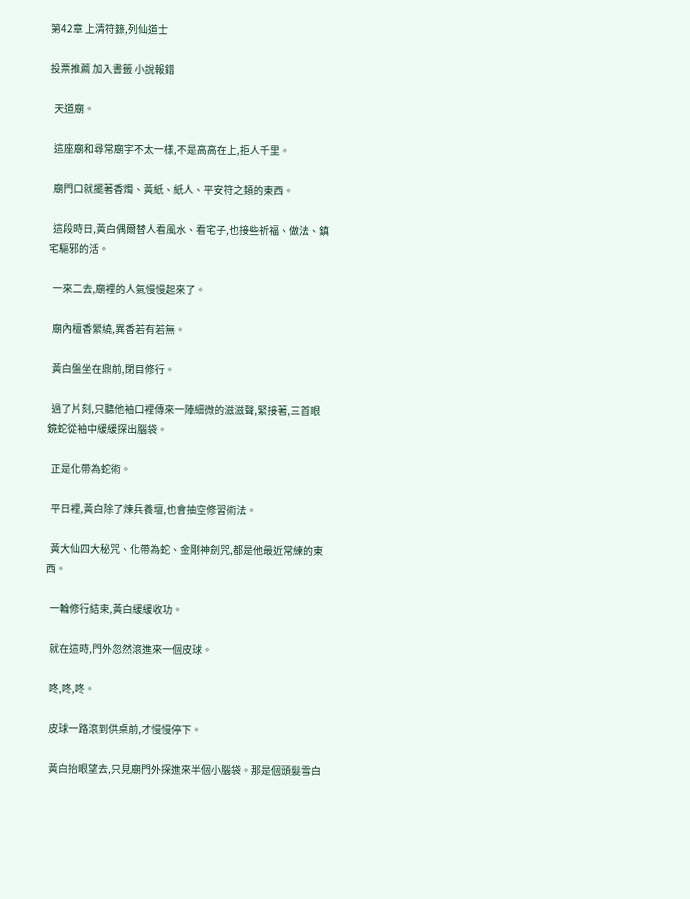第42章 上清符籙,列仙道士

投票推薦 加入書籤 小說報錯

  天道廟。

  這座廟和尋常廟宇不太一樣,不是高高在上,拒人千里。

  廟門口就擺著香燭、黃紙、紙人、平安符之類的東西。

  這段時日,黃白偶爾替人看風水、看宅子,也接些祈福、做法、鎮宅驅邪的活。

  一來二去,廟裡的人氣慢慢起來了。

  廟內檀香縈繞,異香若有若無。

  黃白盤坐在鼎前,閉目修行。

  過了片刻,只聽他袖口裡傳來一陣細微的滋滋聲,緊接著,三首眼鏡蛇從袖中緩緩探出腦袋。

  正是化帶為蛇術。

  平日裡,黃白除了煉兵養壇,也會抽空修習術法。

  黃大仙四大秘咒、化帶為蛇、金剛神劍咒,都是他最近常練的東西。

  一輪修行結束,黃白緩緩收功。

  就在這時,門外忽然滾進來一個皮球。

  咚,咚,咚。

  皮球一路滾到供桌前,才慢慢停下。

  黃白抬眼望去,只見廟門外探進來半個小腦袋。那是個頭髮雪白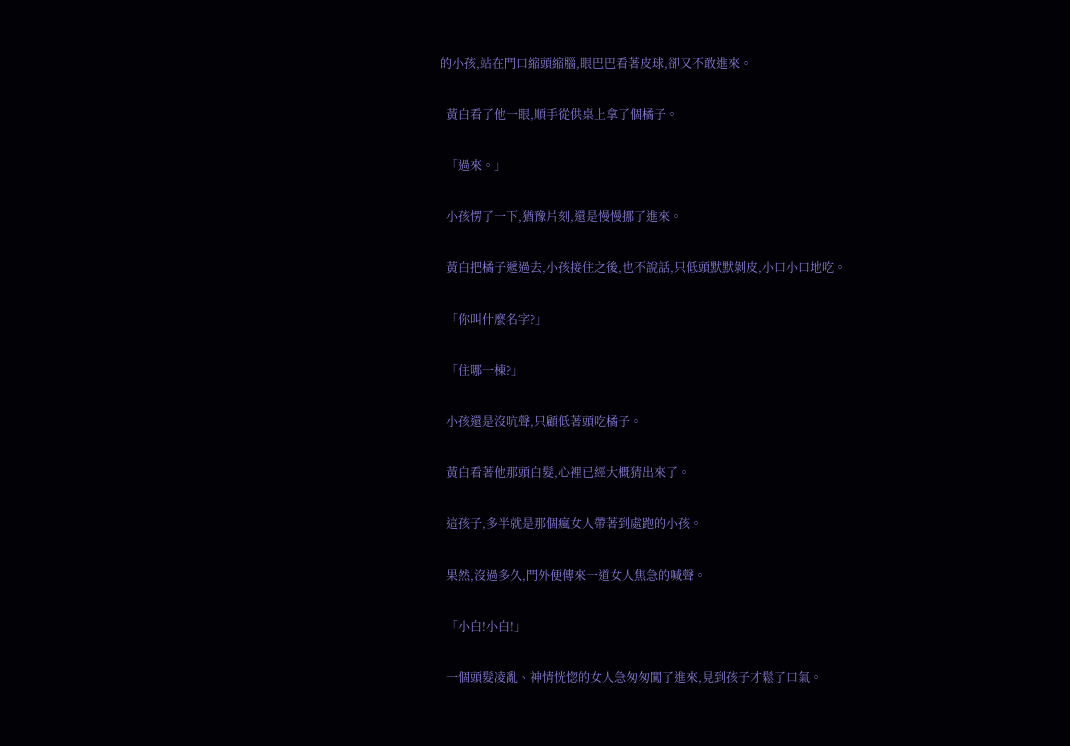的小孩,站在門口縮頭縮腦,眼巴巴看著皮球,卻又不敢進來。

  黃白看了他一眼,順手從供桌上拿了個橘子。

  「過來。」

  小孩愣了一下,猶豫片刻,還是慢慢挪了進來。

  黃白把橘子遞過去,小孩接住之後,也不說話,只低頭默默剝皮,小口小口地吃。

  「你叫什麼名字?」

  「住哪一棟?」

  小孩還是沒吭聲,只顧低著頭吃橘子。

  黃白看著他那頭白髮,心裡已經大概猜出來了。

  這孩子,多半就是那個瘋女人帶著到處跑的小孩。

  果然,沒過多久,門外便傳來一道女人焦急的喊聲。

  「小白!小白!」

  一個頭髮凌亂、神情恍惚的女人急匆匆闖了進來,見到孩子才鬆了口氣。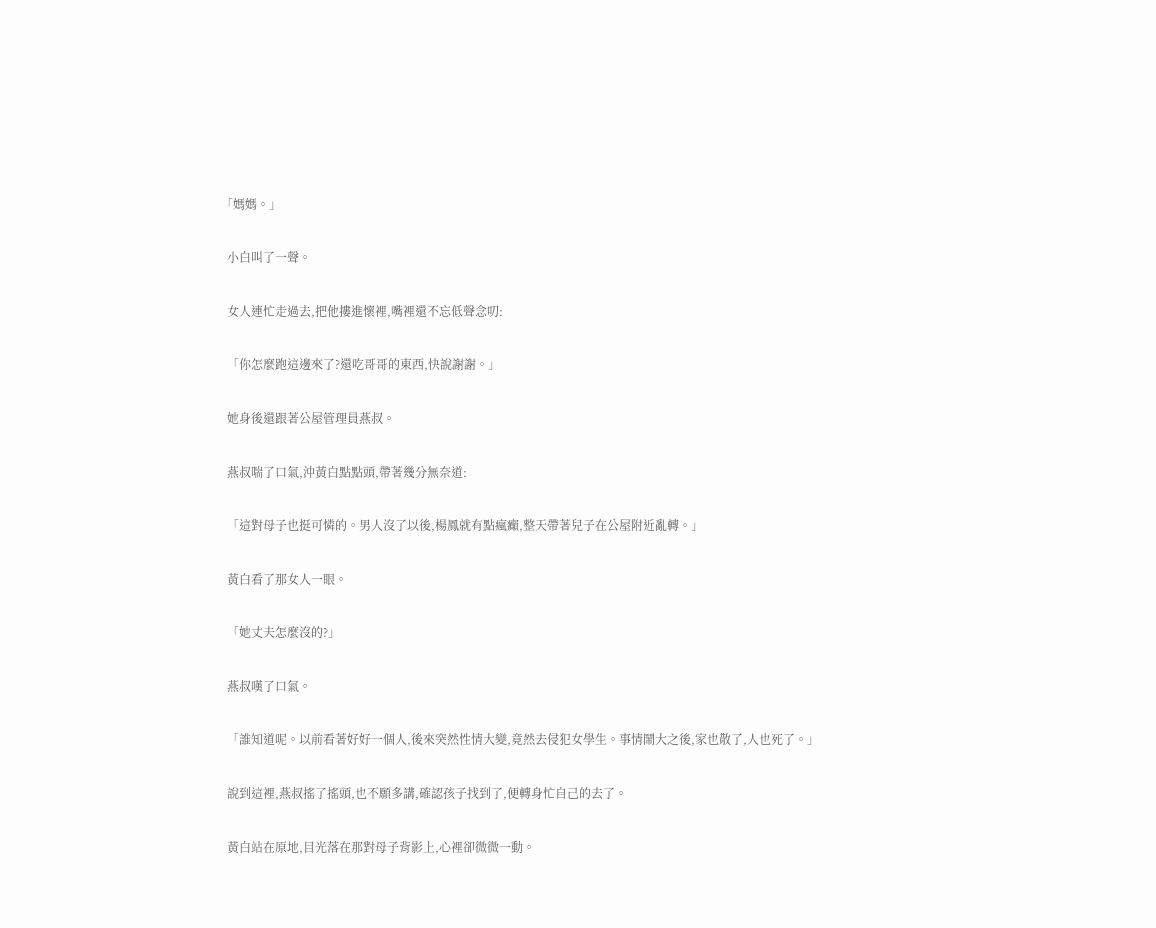「媽媽。」

  小白叫了一聲。

  女人連忙走過去,把他摟進懷裡,嘴裡還不忘低聲念叨:

  「你怎麼跑這邊來了?還吃哥哥的東西,快說謝謝。」

  她身後還跟著公屋管理員燕叔。

  燕叔喘了口氣,沖黃白點點頭,帶著幾分無奈道:

  「這對母子也挺可憐的。男人沒了以後,楊鳳就有點瘋癲,整天帶著兒子在公屋附近亂轉。」

  黃白看了那女人一眼。

  「她丈夫怎麼沒的?」

  燕叔嘆了口氣。

  「誰知道呢。以前看著好好一個人,後來突然性情大變,竟然去侵犯女學生。事情鬧大之後,家也散了,人也死了。」

  說到這裡,燕叔搖了搖頭,也不願多講,確認孩子找到了,便轉身忙自己的去了。

  黃白站在原地,目光落在那對母子背影上,心裡卻微微一動。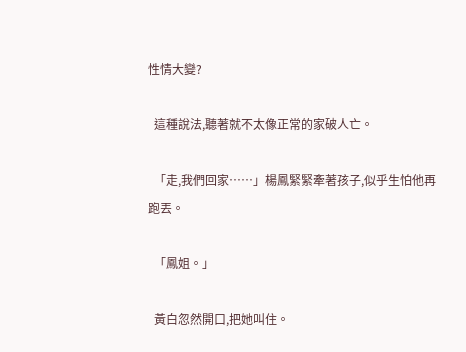性情大變?

  這種說法,聽著就不太像正常的家破人亡。

  「走,我們回家……」楊鳳緊緊牽著孩子,似乎生怕他再跑丟。

  「鳳姐。」

  黃白忽然開口,把她叫住。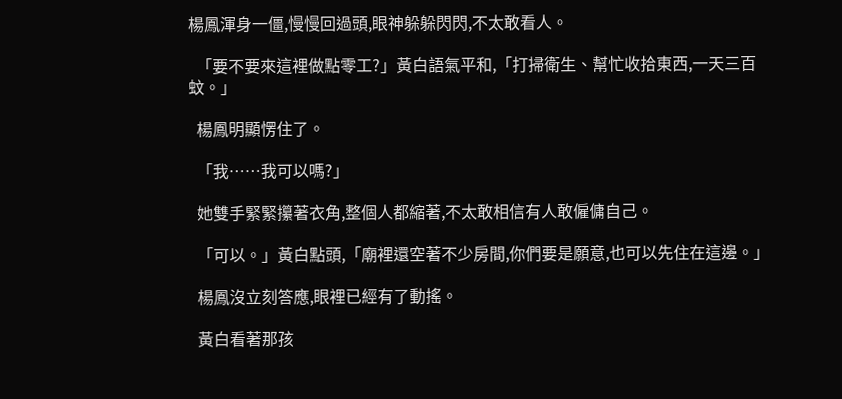楊鳳渾身一僵,慢慢回過頭,眼神躲躲閃閃,不太敢看人。

  「要不要來這裡做點零工?」黃白語氣平和,「打掃衛生、幫忙收拾東西,一天三百蚊。」

  楊鳳明顯愣住了。

  「我……我可以嗎?」

  她雙手緊緊攥著衣角,整個人都縮著,不太敢相信有人敢僱傭自己。

  「可以。」黃白點頭,「廟裡還空著不少房間,你們要是願意,也可以先住在這邊。」

  楊鳳沒立刻答應,眼裡已經有了動搖。

  黃白看著那孩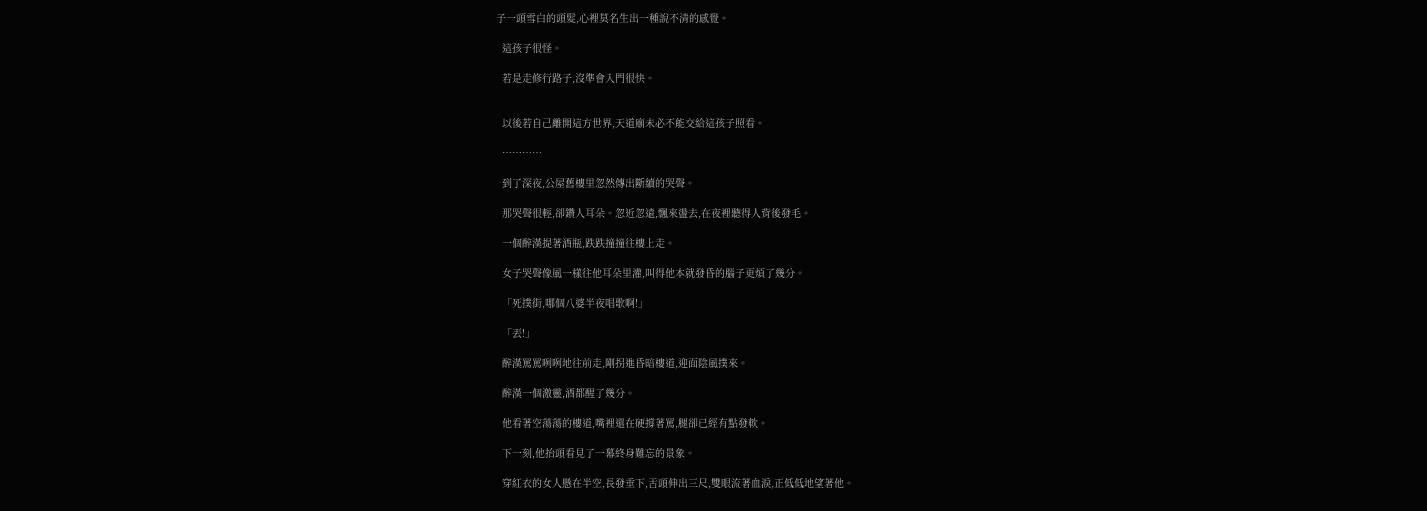子一頭雪白的頭髮,心裡莫名生出一種說不清的感覺。

  這孩子很怪。

  若是走修行路子,沒準會入門很快。


  以後若自己離開這方世界,天道廟未必不能交給這孩子照看。

  …………

  到了深夜,公屋舊樓里忽然傳出斷續的哭聲。

  那哭聲很輕,卻鑽人耳朵。忽近忽遠,飄來盪去,在夜裡聽得人背後發毛。

  一個醉漢提著酒瓶,跌跌撞撞往樓上走。

  女子哭聲像風一樣往他耳朵里灌,叫得他本就發昏的腦子更煩了幾分。

  「死撲街,哪個八婆半夜唱歌啊!」

  「丟!」

  醉漢罵罵咧咧地往前走,剛拐進昏暗樓道,迎面陰風撲來。

  醉漢一個激靈,酒都醒了幾分。

  他看著空蕩蕩的樓道,嘴裡還在硬撐著罵,腿卻已經有點發軟。

  下一刻,他抬頭看見了一幕終身難忘的景象。

  穿紅衣的女人懸在半空,長發垂下,舌頭伸出三尺,雙眼流著血淚,正低低地望著他。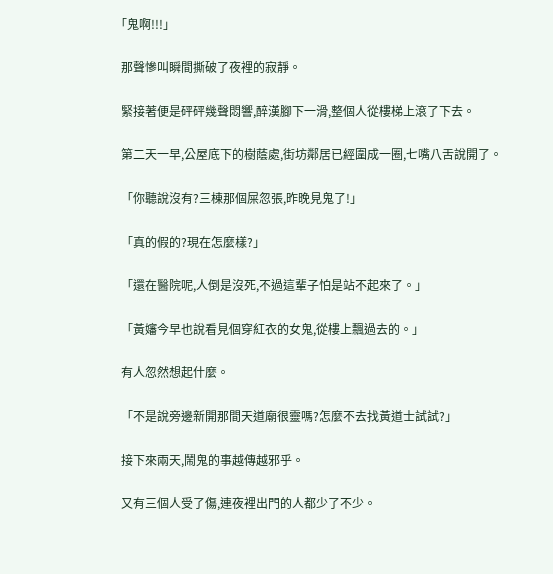「鬼啊!!!」

  那聲慘叫瞬間撕破了夜裡的寂靜。

  緊接著便是砰砰幾聲悶響,醉漢腳下一滑,整個人從樓梯上滾了下去。

  第二天一早,公屋底下的樹蔭處,街坊鄰居已經圍成一圈,七嘴八舌說開了。

  「你聽說沒有?三棟那個屎忽張,昨晚見鬼了!」

  「真的假的?現在怎麼樣?」

  「還在醫院呢,人倒是沒死,不過這輩子怕是站不起來了。」

  「黃嬸今早也說看見個穿紅衣的女鬼,從樓上飄過去的。」

  有人忽然想起什麼。

  「不是說旁邊新開那間天道廟很靈嗎?怎麼不去找黃道士試試?」

  接下來兩天,鬧鬼的事越傳越邪乎。

  又有三個人受了傷,連夜裡出門的人都少了不少。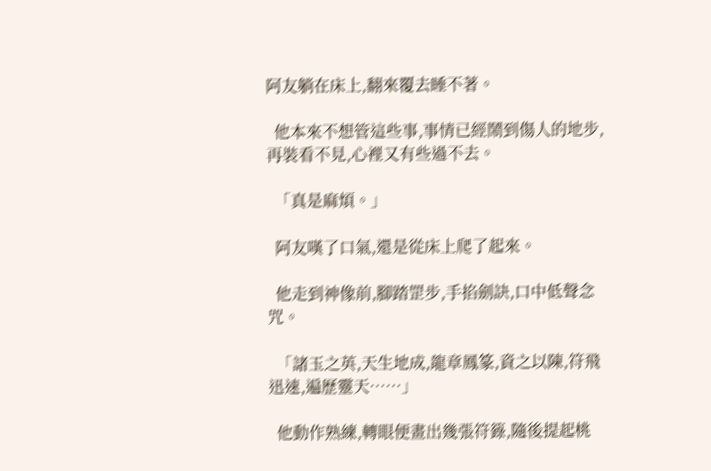阿友躺在床上,翻來覆去睡不著。

  他本來不想管這些事,事情已經鬧到傷人的地步,再裝看不見,心裡又有些過不去。

  「真是麻煩。」

  阿友嘆了口氣,還是從床上爬了起來。

  他走到神像前,腳踏罡步,手掐劍訣,口中低聲念咒。

  「諸玉之英,天生地成,龍章鳳篆,資之以陳,符飛迅速,遍歷靈天……」

  他動作熟練,轉眼便畫出幾張符籙,隨後提起桃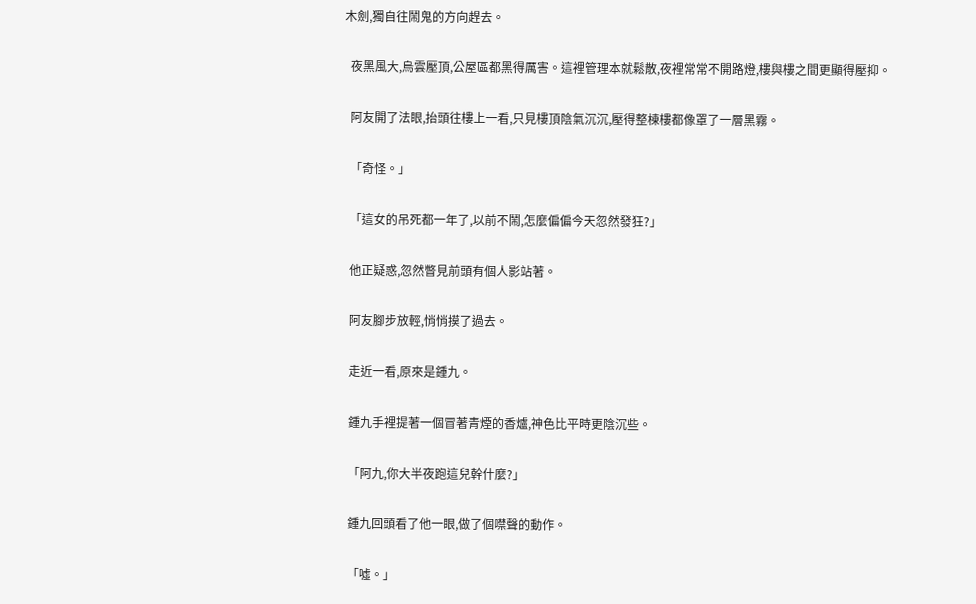木劍,獨自往鬧鬼的方向趕去。

  夜黑風大,烏雲壓頂,公屋區都黑得厲害。這裡管理本就鬆散,夜裡常常不開路燈,樓與樓之間更顯得壓抑。

  阿友開了法眼,抬頭往樓上一看,只見樓頂陰氣沉沉,壓得整棟樓都像罩了一層黑霧。

  「奇怪。」

  「這女的吊死都一年了,以前不鬧,怎麼偏偏今天忽然發狂?」

  他正疑惑,忽然瞥見前頭有個人影站著。

  阿友腳步放輕,悄悄摸了過去。

  走近一看,原來是鍾九。

  鍾九手裡提著一個冒著青煙的香爐,神色比平時更陰沉些。

  「阿九,你大半夜跑這兒幹什麼?」

  鍾九回頭看了他一眼,做了個噤聲的動作。

  「噓。」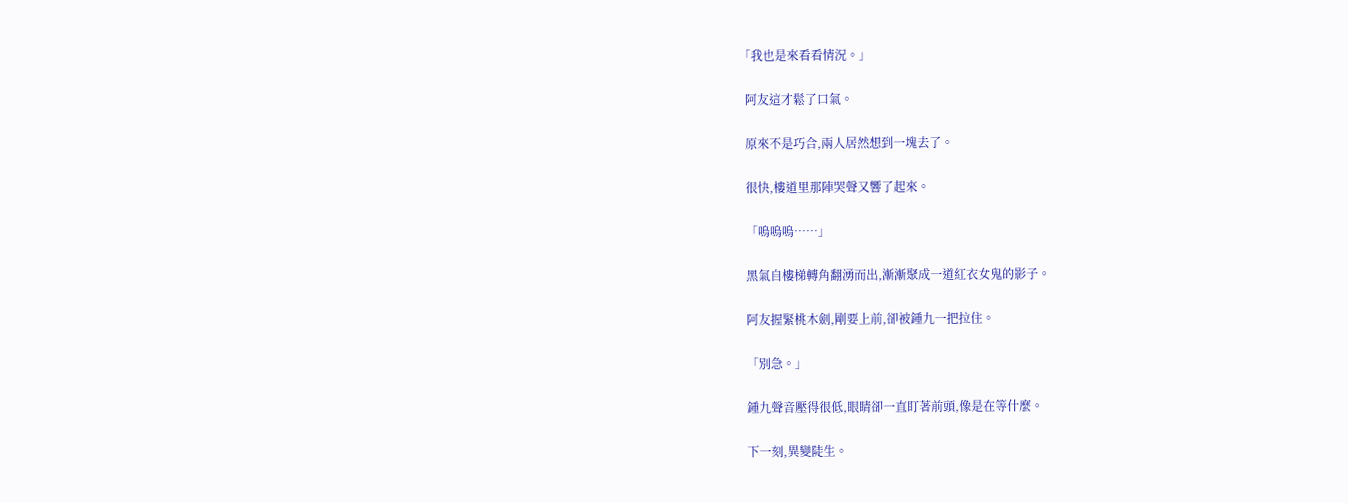「我也是來看看情況。」

  阿友這才鬆了口氣。

  原來不是巧合,兩人居然想到一塊去了。

  很快,樓道里那陣哭聲又響了起來。

  「嗚嗚嗚……」

  黑氣自樓梯轉角翻湧而出,漸漸聚成一道紅衣女鬼的影子。

  阿友握緊桃木劍,剛要上前,卻被鍾九一把拉住。

  「別急。」

  鍾九聲音壓得很低,眼睛卻一直盯著前頭,像是在等什麼。

  下一刻,異變陡生。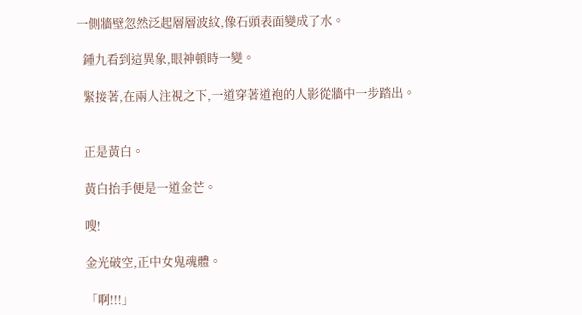一側牆壁忽然泛起層層波紋,像石頭表面變成了水。

  鍾九看到這異象,眼神頓時一變。

  緊接著,在兩人注視之下,一道穿著道袍的人影從牆中一步踏出。


  正是黃白。

  黃白抬手便是一道金芒。

  嗖!

  金光破空,正中女鬼魂體。

  「啊!!!」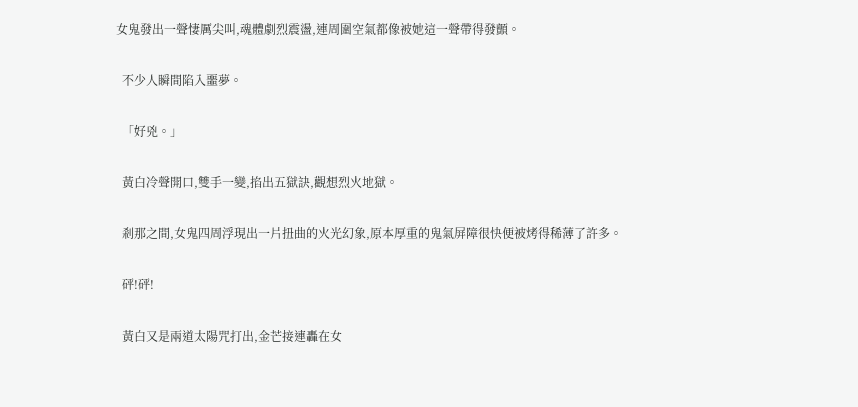女鬼發出一聲悽厲尖叫,魂體劇烈震盪,連周圍空氣都像被她這一聲帶得發顫。

  不少人瞬間陷入噩夢。

  「好兇。」

  黃白冷聲開口,雙手一變,掐出五獄訣,觀想烈火地獄。

  剎那之間,女鬼四周浮現出一片扭曲的火光幻象,原本厚重的鬼氣屏障很快便被烤得稀薄了許多。

  砰!砰!

  黃白又是兩道太陽咒打出,金芒接連轟在女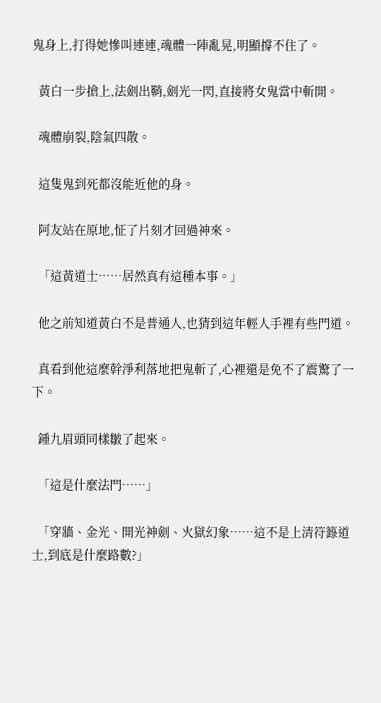鬼身上,打得她慘叫連連,魂體一陣亂晃,明顯撐不住了。

  黃白一步搶上,法劍出鞘,劍光一閃,直接將女鬼當中斬開。

  魂體崩裂,陰氣四散。

  這隻鬼到死都沒能近他的身。

  阿友站在原地,怔了片刻才回過神來。

  「這黃道士……居然真有這種本事。」

  他之前知道黃白不是普通人,也猜到這年輕人手裡有些門道。

  真看到他這麼幹淨利落地把鬼斬了,心裡還是免不了震驚了一下。

  鍾九眉頭同樣皺了起來。

  「這是什麼法門……」

  「穿牆、金光、開光神劍、火獄幻象……這不是上清符籙道士,到底是什麼路數?」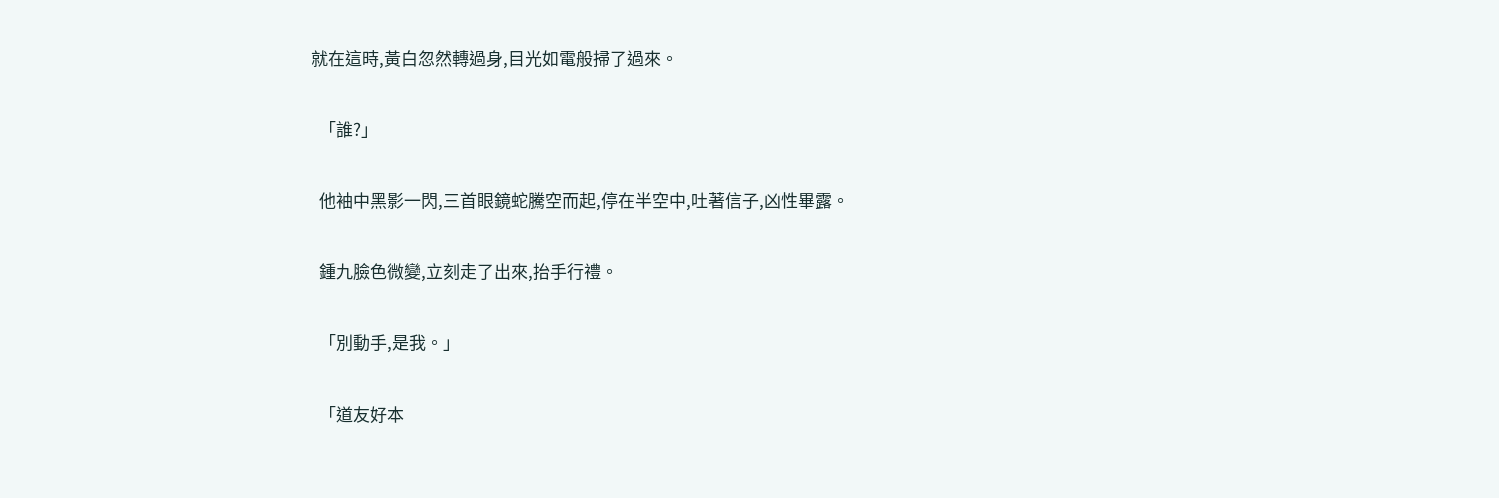就在這時,黃白忽然轉過身,目光如電般掃了過來。

  「誰?」

  他袖中黑影一閃,三首眼鏡蛇騰空而起,停在半空中,吐著信子,凶性畢露。

  鍾九臉色微變,立刻走了出來,抬手行禮。

  「別動手,是我。」

  「道友好本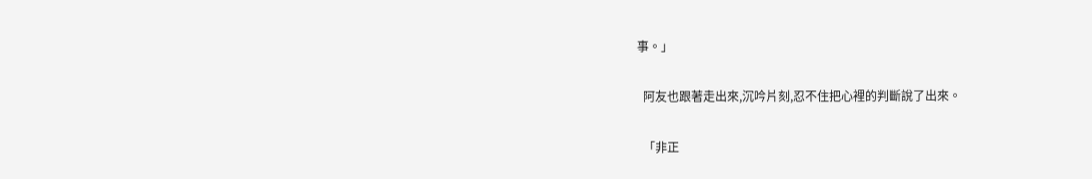事。」

  阿友也跟著走出來,沉吟片刻,忍不住把心裡的判斷說了出來。

  「非正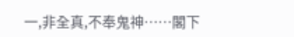一,非全真,不奉鬼神……閣下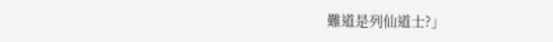難道是列仙道士?」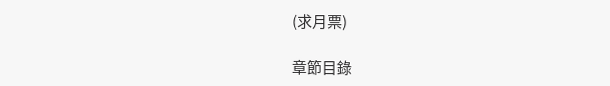(求月票)

章節目錄